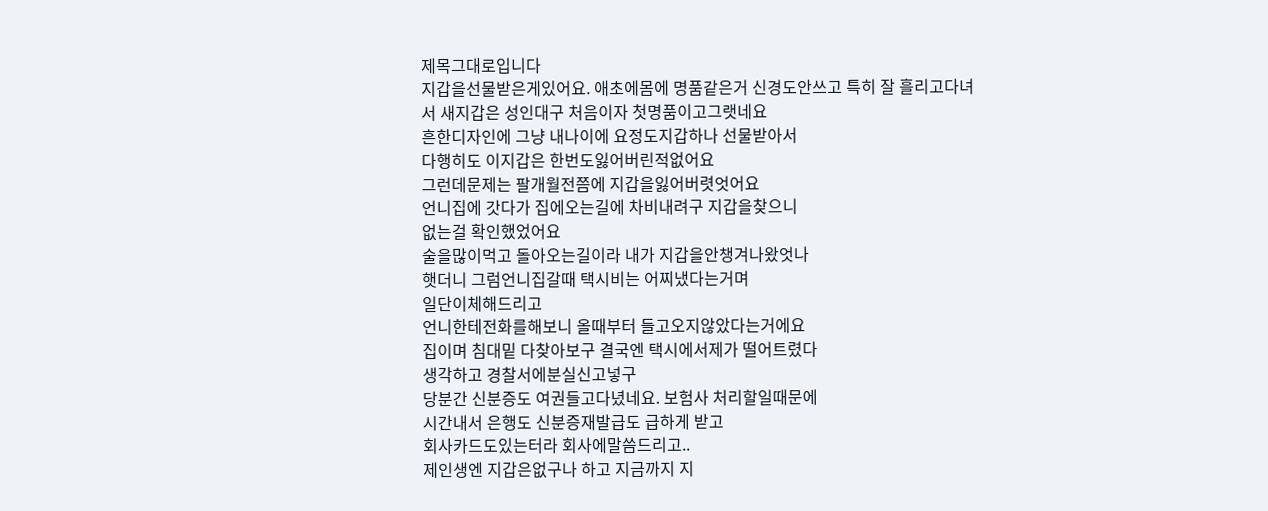제목그대로입니다
지갑을선물받은게있어요. 애초에몸에 명품같은거 신경도안쓰고 특히 잘 흘리고다녀서 새지갑은 성인대구 처음이자 첫명품이고그랫네요
흔한디자인에 그냥 내나이에 요정도지갑하나 선물받아서
다행히도 이지갑은 한번도잃어버린적없어요
그런데문제는 팔개월전쯤에 지갑을잃어버렷엇어요
언니집에 갓다가 집에오는길에 차비내려구 지갑을찾으니
없는걸 확인했었어요
술을많이먹고 돌아오는길이라 내가 지갑을안챙겨나왔엇나
햇더니 그럼언니집갈때 택시비는 어찌냈다는거며
일단이체해드리고
언니한테전화를해보니 올때부터 들고오지않았다는거에요
집이며 침대밑 다찾아보구 결국엔 택시에서제가 떨어트렸다
생각하고 경찰서에분실신고넣구
당분간 신분증도 여권들고다녔네요. 보험사 처리할일때문에
시간내서 은행도 신분증재발급도 급하게 받고
회사카드도있는터라 회사에말씀드리고..
제인생엔 지갑은없구나 하고 지금까지 지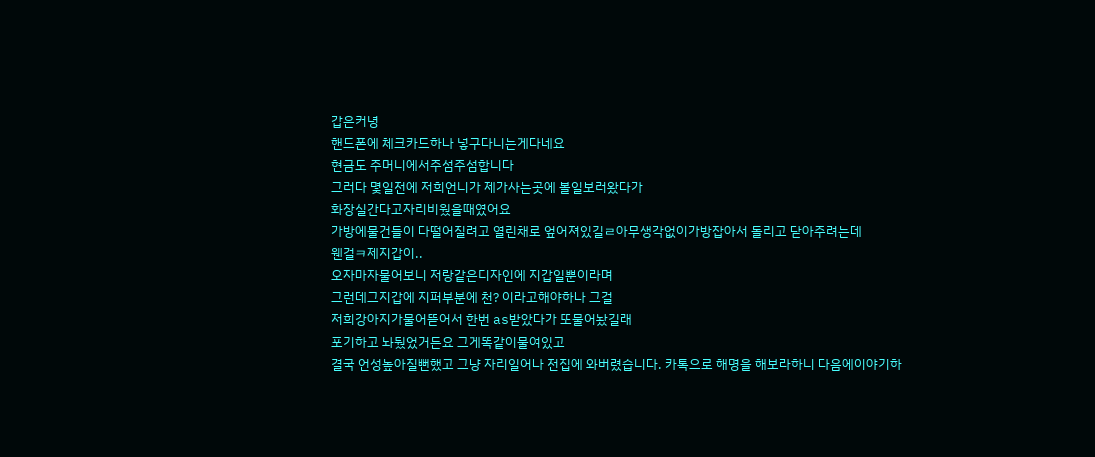갑은커녕
핸드폰에 체크카드하나 넣구다니는게다네요
현금도 주머니에서주섬주섬합니다
그러다 몇일전에 저희언니가 제가사는곳에 볼일보러왔다가
화장실간다고자리비웠을때였어요
가방에물건들이 다떨어질려고 열린채로 엎어져있길ㄹ아무생각없이가방잡아서 돌리고 닫아주려는데
웬걸ㅋ제지갑이..
오자마자물어보니 저랑같은디자인에 지갑일뿐이라며
그런데그지갑에 지퍼부분에 천? 이라고해야하나 그걸
저희강아지가물어뜯어서 한번 as받았다가 또물어놨길래
포기하고 놔뒀었거든요 그게똑같이물여있고
결국 언성높아질뻔했고 그냥 자리일어나 전집에 와버렸습니다. 카톡으로 해명을 해보라하니 다음에이야기하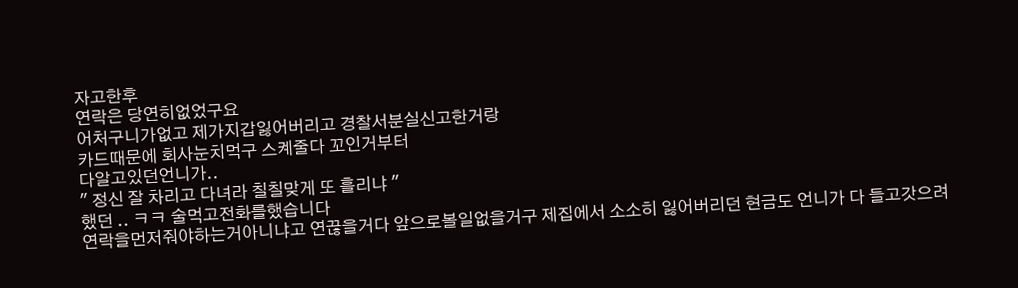자고한후
연락은 당연히없었구요
어처구니가없고 제가지갑잃어버리고 경찰서분실신고한거랑
카드때문에 회사눈치먹구 스켸줄다 꼬인거부터
다알고있던언니가..
" 정신 잘 차리고 다녀라 칠칠맞게 또 흘리냐 "
했던 .. ㅋㅋ 술먹고전화를했습니다
연락을먼저줘야하는거아니냐고 연끊을거다 앞으로볼일없을거구 제집에서 소소히 잃어버리던 현금도 언니가 다 들고갓으려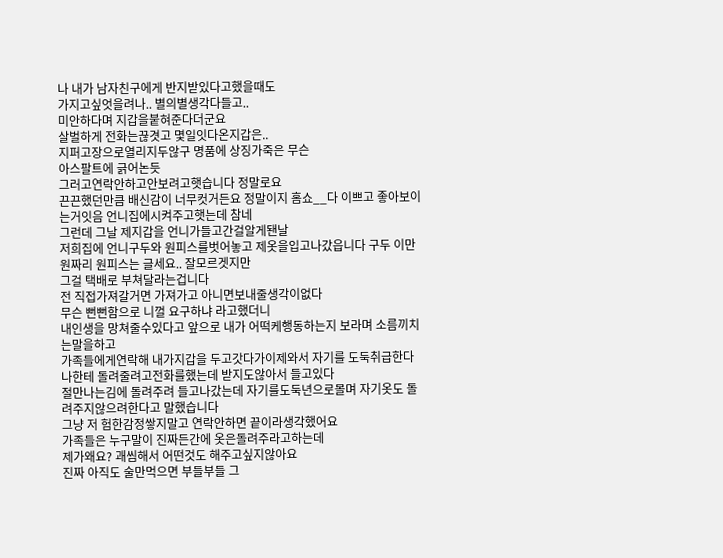나 내가 남자친구에게 반지받있다고했을때도
가지고싶엇을려나.. 별의별생각다들고..
미안하다며 지갑을붙혀준다더군요
살벌하게 전화는끊겻고 몇일잇다온지갑은..
지퍼고장으로열리지두않구 명품에 상징가죽은 무슨
아스팔트에 긁어논듯
그러고연락안하고안보려고햇습니다 정말로요
끈끈했던만큼 배신감이 너무컷거든요 정말이지 홈쇼__다 이쁘고 좋아보이는거잇음 언니집에시켜주고햇는데 참네
그런데 그날 제지갑을 언니가들고간걸알게됀날
저희집에 언니구두와 원피스를벗어놓고 제옷을입고나갔읍니다 구두 이만원짜리 원피스는 글세요.. 잘모르겟지만
그걸 택배로 부쳐달라는겁니다
전 직접가져갈거면 가져가고 아니면보내줄생각이없다
무슨 뻔뻔함으로 니껄 요구하냐 라고했더니
내인생을 망쳐줄수있다고 앞으로 내가 어떡케행동하는지 보라며 소름끼치는말을하고
가족들에게연락해 내가지갑을 두고갓다가이제와서 자기를 도둑취급한다
나한테 돌려줄려고전화를했는데 받지도않아서 들고있다
절만나는김에 돌려주려 들고나갔는데 자기를도둑년으로몰며 자기옷도 돌려주지않으려한다고 말했습니다
그냥 저 험한감정쌓지말고 연락안하면 끝이라생각했어요
가족들은 누구말이 진짜든간에 옷은돌려주라고하는데
제가왜요? 괘씸해서 어떤것도 해주고싶지않아요
진짜 아직도 술만먹으면 부들부들 그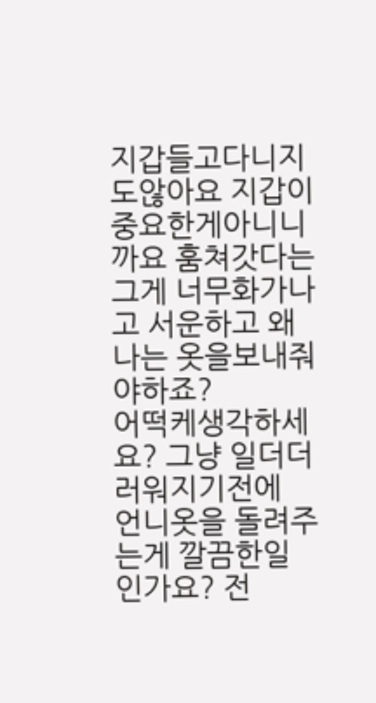지갑들고다니지도않아요 지갑이중요한게아니니까요 훔쳐갓다는 그게 너무화가나고 서운하고 왜 나는 옷을보내줘야하죠?
어떡케생각하세요? 그냥 일더더러워지기전에
언니옷을 돌려주는게 깔끔한일 인가요? 전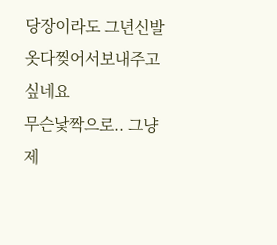당장이라도 그년신발 옷다찢어서보내주고싶네요
무슨낯짝으로.. 그냥 제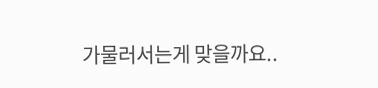가물러서는게 맞을까요..